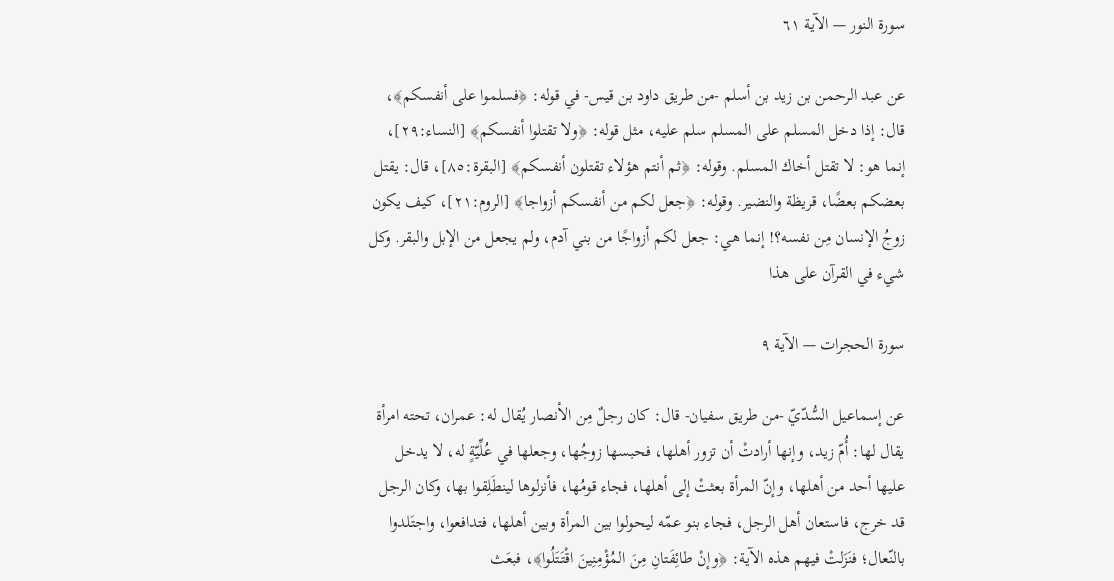سورة النور — الآية ٦١

عن عبد الرحمن بن زيد بن أسلم -من طريق داود بن قيس- في قوله: ﴿فسلموا على أنفسكم﴾، قال: إذا دخل المسلم على المسلم سلم عليه، مثل قوله: ﴿ولا تقتلوا أنفسكم﴾ [النساء:٢٩]، إنما هو: لا تقتل أخاك المسلم. وقوله: ﴿ثم أنتم هؤلاء تقتلون أنفسكم﴾ [البقرة:٨٥]، قال: يقتل بعضكم بعضًا، قريظة والنضير. وقوله: ﴿جعل لكم من أنفسكم أزواجا﴾ [الروم:٢١]، كيف يكون زوجُ الإنسان مِن نفسه؟! إنما هي: جعل لكم أزواجًا من بني آدم، ولم يجعل من الإبل والبقر. وكل شيء في القرآن على هذا

سورة الحجرات — الآية ٩

عن إسماعيل السُّدّيّ -من طريق سفيان- قال: كان رجلٌ مِن الأنصار يُقال له: عمران، تحته امرأة يقال لها: أُمّ زيد، وإنها أرادتْ أن تزور أهلها، فحبسها زوجُها، وجعلها في عُلِّيّةٍ له، لا يدخل عليها أحد من أهلها، وإنّ المرأة بعثتْ إلى أهلها، فجاء قومُها، فأنزلوها لينطَلِقوا بها، وكان الرجل قد خرج، فاستعان أهل الرجل، فجاء بنو عمّه ليحولوا بين المرأة وبين أهلها، فتدافعوا، واجتَلدوا بالنّعال؛ فنَزَلتْ فيهم هذه الآية: ﴿وإنْ طائِفَتانِ مِنَ المُؤْمِنِينَ اقْتَتَلُوا﴾، فبعَث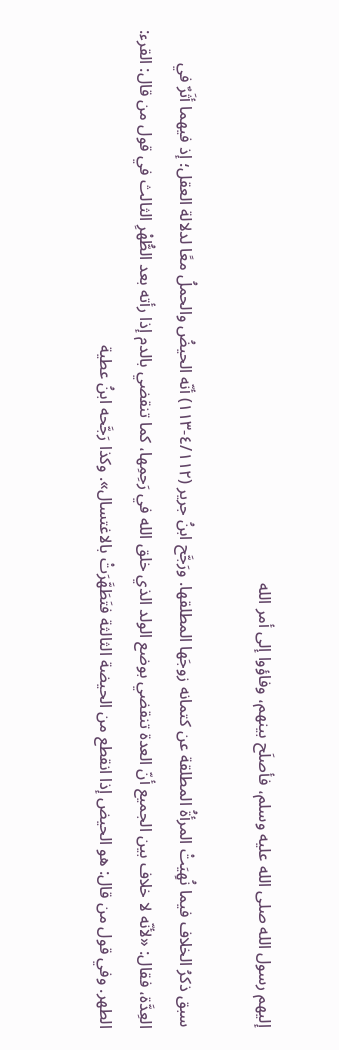إليهم رسول الله صلى الله عليه وسلم، فأصلَح بينهم، وفاؤوا إلى أمر الله

سبق ذكرُ الخلاف فيما نُهِيَتْ المرأةُ المطلقة عن كتمانه زوجَها المطلقها. ورَجَّح ابنُ جرير (٤/١١٢-١١٣) أنّه الحيضُ والحملُ معًا لدلالة العقل؛ إذ فيهما أثَرٌ في العِدَّة، فقال: «لأنّه لا خلاف بين الجميع أنّ العدة تنقضي بوضع الولد الذي خلق الله في رَحِمِها، كما تنقضي بالدم إذا رأته بعد الطُّهْرِ الثالث في قول من قال: القرء: الطهر. وفي قول من قال: هو الحيض إذا انقطع من الحيضة الثالثة فتَطَهَّرَتْ بالاغتسال». وكذا رَجَّحه ابنُ عطية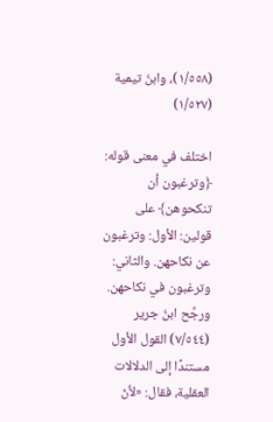(١/٥٥٨)، وابنُ تيمية (١/٥٢٧)

اختلف في معنى قوله: ﴿وترغبون أن تنكحوهن﴾ على قولين: الأول: وترغبون عن نكاحهن. والثاني: وترغبون في نكاحهن. ورجَّح ابنُ جرير (٧/٥٤٤) القول الأول مستندًا إلى الدلالات العقلية، فقال: «لأنّ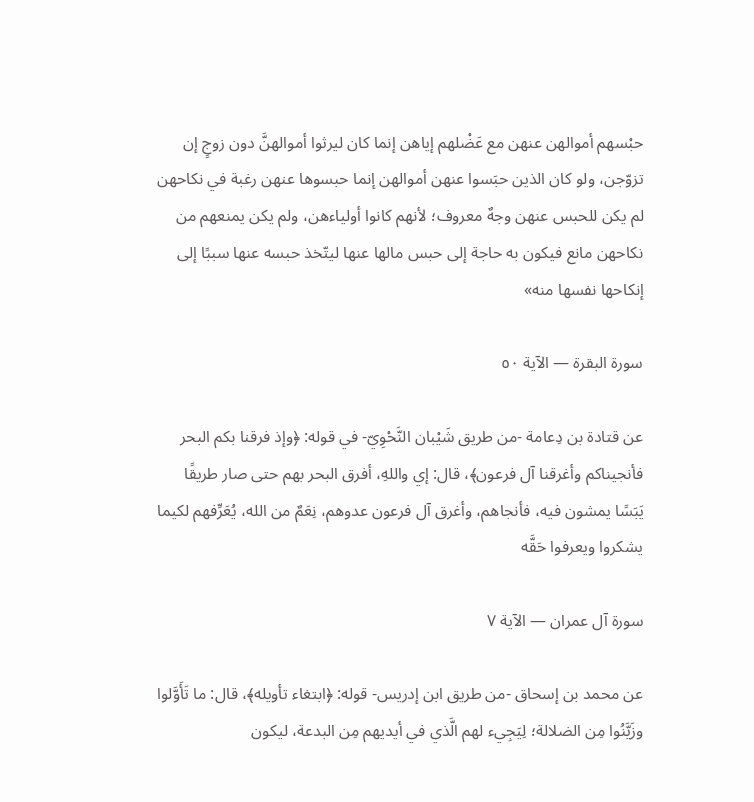حبْسهم أموالهن عنهن مع عَضْلهم إياهن إنما كان ليرثوا أموالهنَّ دون زوجٍ إن تزوّجن، ولو كان الذين حبَسوا عنهن أموالهن إنما حبسوها عنهن رغبة في نكاحهن لم يكن للحبس عنهن وجهٌ معروف؛ لأنهم كانوا أولياءهن، ولم يكن يمنعهم من نكاحهن مانع فيكون به حاجة إلى حبس مالها عنها ليتّخذ حبسه عنها سببًا إلى إنكاحها نفسها منه»

سورة البقرة — الآية ٥٠

عن قتادة بن دِعامة -من طريق شَيْبان النَّحْوِيّ- في قوله: ﴿وإذ فرقنا بكم البحر فأنجيناكم وأغرقنا آل فرعون﴾، قال: إي واللهِ، أفرق البحر بهم حتى صار طريقًا يَبَسًا يمشون فيه، فأنجاهم، وأغرق آل فرعون عدوهم، نِعَمٌ من الله، يُعَرِّفهم لكيما يشكروا ويعرفوا حَقَّه

سورة آل عمران — الآية ٧

عن محمد بن إسحاق -من طريق ابن إدريس- قوله: ﴿ابتغاء تأويله﴾، قال: ما تَأَوَّلوا وزَيَّنُوا مِن الضلالة؛ لِيَجِيء لهم الَّذي في أيديهم مِن البدعة، ليكون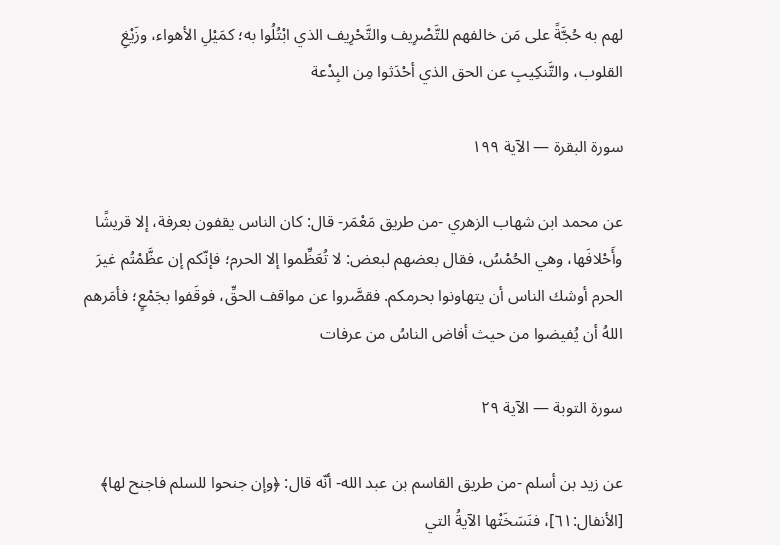لهم به حُجَّةً على مَن خالفهم للتَّصْرِيف والتَّحْرِيف الذي ابْتُلُوا به؛ كمَيْلِ الأهواء، وزَيْغِ القلوب، والتَّنكِيبِ عن الحق الذي أحْدَثوا مِن البِدْعة

سورة البقرة — الآية ١٩٩

عن محمد ابن شهاب الزهري -من طريق مَعْمَر- قال: كان الناس يقفون بعرفة، إلا قريشًا وأَحْلافَها، وهي الحُمْسُ، فقال بعضهم لبعض: لا تُعَظِّموا إلا الحرم؛ فإنّكم إن عظَّمْتُم غيرَ الحرم أوشك الناس أن يتهاونوا بحرمكم. فقصَّروا عن مواقف الحقِّ، فوقَفوا بجَمْعٍ؛ فأمَرهم اللهُ أن يُفيضوا من حيث أفاض الناسُ من عرفات

سورة التوبة — الآية ٢٩

عن زيد بن أسلم -من طريق القاسم بن عبد الله- أنّه قال: ﴿وإن جنحوا للسلم فاجنح لها﴾ [الأنفال:٦١]، فنَسَخَتْها الآيةُ التي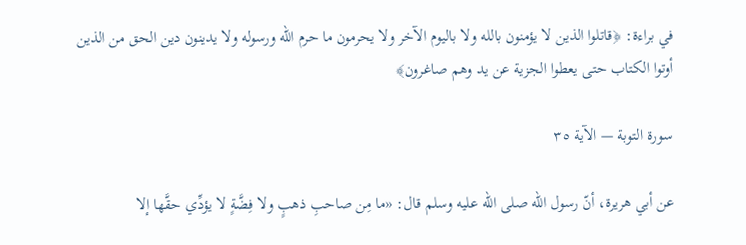في براءة: ﴿قاتلوا الذين لا يؤمنون بالله ولا باليوم الآخر ولا يحرمون ما حرم الله ورسوله ولا يدينون دين الحق من الذين أوتوا الكتاب حتى يعطوا الجزية عن يد وهم صاغرون﴾

سورة التوبة — الآية ٣٥

عن أبي هريرة، أنّ رسول الله صلى الله عليه وسلم قال: «ما مِن صاحبِ ذهبٍ ولا فِضَّةٍ لا يؤدِّي حقَّها إلا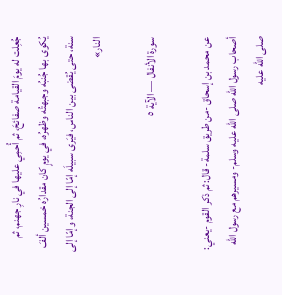جُعِلت له يومَ القيامة صفائحَ، ثم أُحمِي عليها في نارِ جهنم، ثم يُكوى بها جُنبُه وجبهتُه وظهرُه، في يومٍ كان مقدارُه خمسين ألفَ سنة، حتى يُقضى بين الناس، فيَرى سبيلَه إمّا إلى الجنة، وإمّا إلى النار»

سورة الأنفال — الآية ٥

عن محمد بن إسحاق -من طريق سلمة- قال: ثم ذكر القوم -يعني: أصحاب رسول الله صلى الله عليه وسلم- ومسيرهم مع رسول الله صلى الله عليه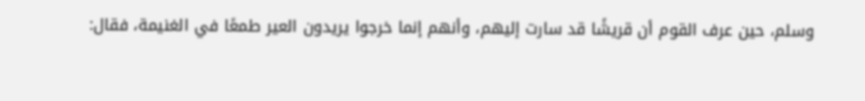وسلم، حين عرف القوم أن قريشًا قد سارت إليهم، وأنهم إنما خرجوا يريدون العير طمعًا في الغنيمة، فقال: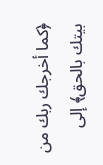﴿كما أخرجك ربك من بيتك بالحق﴾ إلى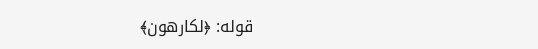قوله: ﴿لكارهون﴾